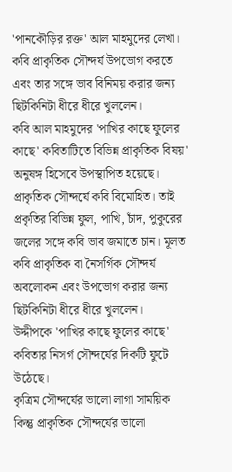'পানকৌড়ির রক্ত' আল মাহমুদের লেখা।
কবি প্রাকৃতিক সৌন্দর্য উপভোগ করতে এবং তার সঙ্গে ভাব বিনিময় করার জন্য ছিটকিনিটা ধীরে ধীরে খুললেন।
কবি আল মাহমুদের 'পাখির কাছে ফুলের কাছে' কবিতাটিতে বিভিন্ন প্রাকৃতিক বিষয়' অনুষঙ্গ হিসেবে উপস্থাপিত হয়েছে। প্রাকৃতিক সৌন্দর্যে কবি বিমোহিত। তাই প্রকৃতির বিভিন্ন ফুল, পাখি, চাঁদ, পুকুরের জলের সঙ্গে কবি ভাব জমাতে চান। মূলত কবি প্রাকৃতিক বা নৈসর্গিক সৌন্দর্য অবলোকন এবং উপভোগ করার জন্য ছিটকিনিটা ধীরে ধীরে খুললেন।
উদ্দীপকে 'পাখির কাছে ফুলের কাছে' কবিতার নিসর্গ সৌন্দর্যের দিকটি ফুটে উঠেছে।
কৃত্রিম সৌন্দর্যের ভালো লাগা সাময়িক কিন্তু প্রাকৃতিক সৌন্দর্যের ভালো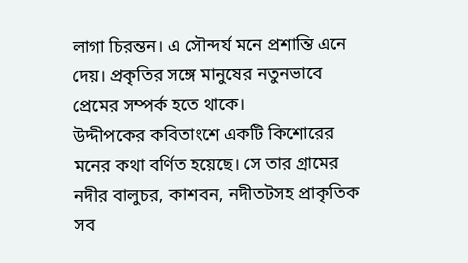লাগা চিরন্তন। এ সৌন্দর্য মনে প্রশান্তি এনে দেয়। প্রকৃতির সঙ্গে মানুষের নতুনভাবে প্রেমের সম্পর্ক হতে থাকে।
উদ্দীপকের কবিতাংশে একটি কিশোরের মনের কথা বর্ণিত হয়েছে। সে তার গ্রামের নদীর বালুচর, কাশবন, নদীতটসহ প্রাকৃতিক সব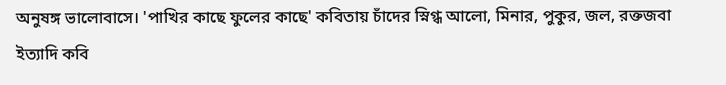অনুষঙ্গ ভালোবাসে। 'পাখির কাছে ফুলের কাছে' কবিতায় চাঁদের স্নিগ্ধ আলো, মিনার, পুকুর, জল, রক্তজবা ইত্যাদি কবি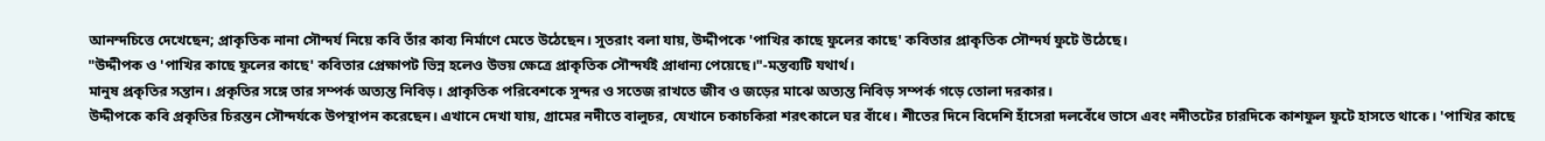আনন্দচিত্তে দেখেছেন; প্রাকৃতিক নানা সৌন্দর্য নিয়ে কবি তাঁর কাব্য নির্মাণে মেতে উঠেছেন। সুতরাং বলা যায়, উদ্দীপকে 'পাখির কাছে ফুলের কাছে' কবিতার প্রাকৃতিক সৌন্দর্য ফুটে উঠেছে।
"উদ্দীপক ও 'পাখির কাছে ফুলের কাছে' কবিতার প্রেক্ষাপট ভিন্ন হলেও উভয় ক্ষেত্রে প্রাকৃতিক সৌন্দর্যই প্রাধান্য পেয়েছে।"-মন্তব্যটি যথার্থ।
মানুষ প্রকৃতির সন্তান। প্রকৃতির সঙ্গে তার সম্পর্ক অত্যন্ত নিবিড়। প্রাকৃতিক পরিবেশকে সুন্দর ও সতেজ রাখতে জীব ও জড়ের মাঝে অত্যন্ত নিবিড় সম্পর্ক গড়ে তোলা দরকার।
উদ্দীপকে কবি প্রকৃতির চিরন্তন সৌন্দর্যকে উপস্থাপন করেছেন। এখানে দেখা যায়, গ্রামের নদীতে বালুচর, যেখানে চকাচকিরা শরৎকালে ঘর বাঁধে। শীতের দিনে বিদেশি হাঁসেরা দলবেঁধে ভাসে এবং নদীতটের চারদিকে কাশফুল ফুটে হাসতে থাকে। 'পাখির কাছে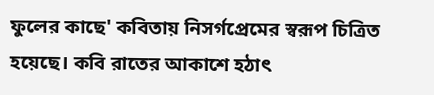ফুলের কাছে' কবিতায় নিসর্গপ্রেমের স্বরূপ চিত্রিত হয়েছে। কবি রাতের আকাশে হঠাৎ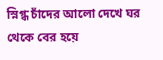স্নিগ্ধ চাঁদের আলো দেখে ঘর থেকে বের হয়ে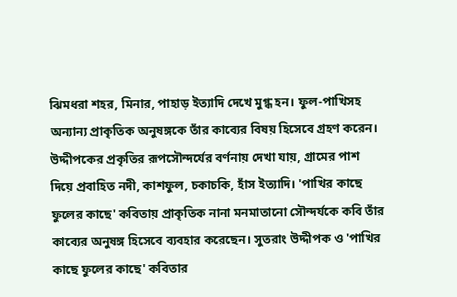ঝিমধরা শহর, মিনার, পাহাড় ইত্যাদি দেখে মুগ্ধ হন। ফুল-পাখিসহ অন্যান্য প্রাকৃতিক অনুষঙ্গকে তাঁর কাব্যের বিষয় হিসেবে গ্রহণ করেন।
উদ্দীপকের প্রকৃতির রূপসৌন্দর্যের বর্ণনায় দেখা যায়, গ্রামের পাশ দিয়ে প্রবাহিত নদী, কাশফুল, চকাচকি, হাঁস ইত্যাদি। 'পাখির কাছে ফুলের কাছে' কবিতায় প্রাকৃতিক নানা মনমাতানো সৌন্দর্যকে কবি তাঁর কাব্যের অনুষঙ্গ হিসেবে ব্যবহার করেছেন। সুতরাং উদ্দীপক ও 'পাখির কাছে ফুলের কাছে' কবিতার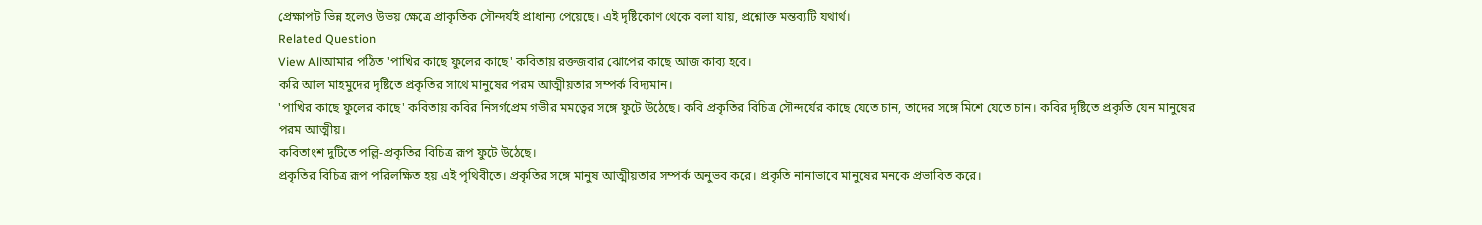প্রেক্ষাপট ভিন্ন হলেও উভয় ক্ষেত্রে প্রাকৃতিক সৌন্দর্যই প্রাধান্য পেয়েছে। এই দৃষ্টিকোণ থেকে বলা যায়, প্রশ্নোক্ত মন্তব্যটি যথার্থ।
Related Question
View Allআমার পঠিত 'পাখির কাছে ফুলের কাছে' কবিতায় রক্তজবার ঝোপের কাছে আজ কাব্য হবে।
করি আল মাহমুদের দৃষ্টিতে প্রকৃতির সাথে মানুষের পরম আত্মীয়তার সম্পর্ক বিদ্যমান।
'পাখির কাছে ফুলের কাছে' কবিতায় কবির নিসর্গপ্রেম গভীর মমত্বের সঙ্গে ফুটে উঠেছে। কবি প্রকৃতির বিচিত্র সৌন্দর্যের কাছে যেতে চান, তাদের সঙ্গে মিশে যেতে চান। কবির দৃষ্টিতে প্রকৃতি যেন মানুষের পরম আত্মীয়।
কবিতাংশ দুটিতে পল্লি-প্রকৃতির বিচিত্র রূপ ফুটে উঠেছে।
প্রকৃতির বিচিত্র রূপ পরিলক্ষিত হয় এই পৃথিবীতে। প্রকৃতির সঙ্গে মানুষ আত্মীয়তার সম্পর্ক অনুভব করে। প্রকৃতি নানাভাবে মানুষের মনকে প্রভাবিত করে।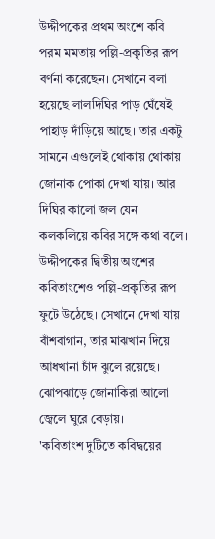উদ্দীপকের প্রথম অংশে কবি পরম মমতায় পল্লি-প্রকৃতির রূপ বর্ণনা করেছেন। সেখানে বলা হয়েছে লালদিঘির পাড় ঘেঁষেই পাহাড় দাঁড়িয়ে আছে। তার একটু সামনে এগুলেই থোকায় থোকায় জোনাক পোকা দেখা যায়। আর দিঘির কালো জল যেন কলকলিয়ে কবির সঙ্গে কথা বলে। উদ্দীপকের দ্বিতীয় অংশের কবিতাংশেও পল্লি-প্রকৃতির রূপ ফুটে উঠেছে। সেখানে দেখা যায় বাঁশবাগান, তার মাঝখান দিয়ে আধখানা চাঁদ ঝুলে রয়েছে। ঝোপঝাড়ে জোনাকিরা আলো জ্বেলে ঘুরে বেড়ায়।
'কবিতাংশ দুটিতে কবিদ্বয়ের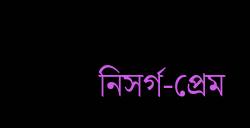নিসর্গ-প্রেম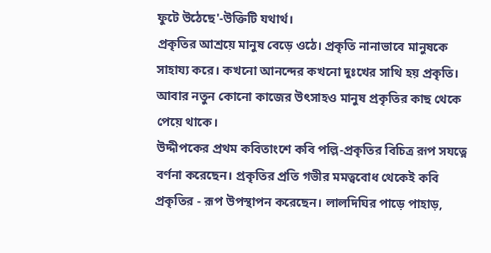ফুটে উঠেছে'-উক্তিটি যথার্থ।
প্রকৃতির আশ্রয়ে মানুষ বেড়ে ওঠে। প্রকৃতি নানাভাবে মানুষকে সাহায্য করে। কখনো আনন্দের কখনো দুঃখের সাথি হয় প্রকৃতি। আবার নতুন কোনো কাজের উৎসাহও মানুষ প্রকৃতির কাছ থেকে পেয়ে থাকে।
উদ্দীপকের প্রথম কবিতাংশে কবি পল্লি-প্রকৃতির বিচিত্র রূপ সযত্নে বর্ণনা করেছেন। প্রকৃতির প্রতি গভীর মমত্ববোধ থেকেই কবি প্রকৃতির - রূপ উপস্থাপন করেছেন। লালদিঘির পাড়ে পাহাড়,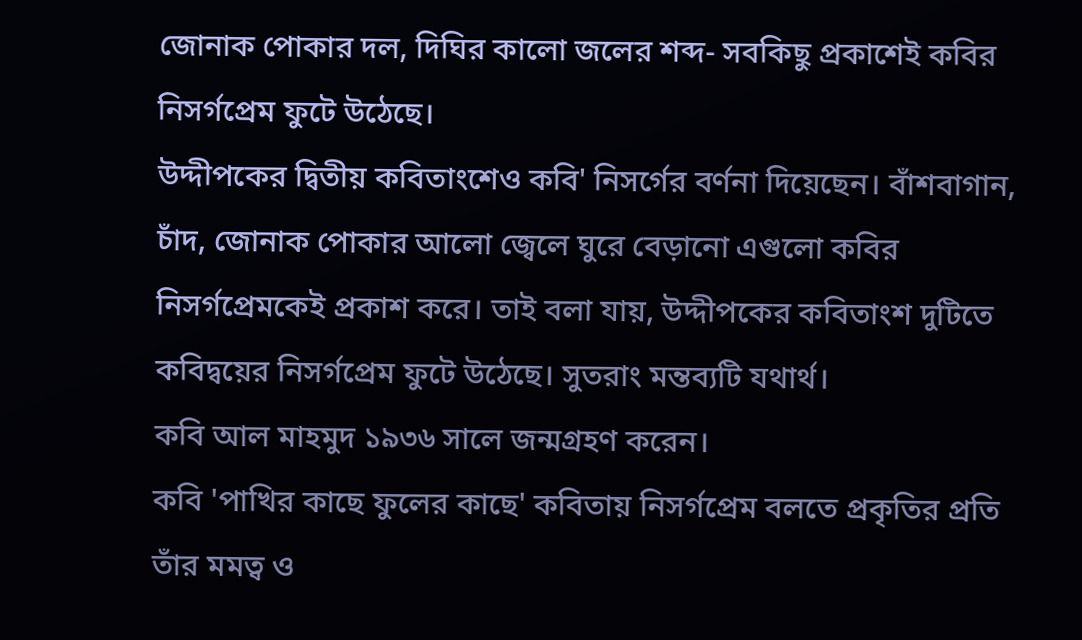জোনাক পোকার দল, দিঘির কালো জলের শব্দ- সবকিছু প্রকাশেই কবির নিসর্গপ্রেম ফুটে উঠেছে।
উদ্দীপকের দ্বিতীয় কবিতাংশেও কবি' নিসর্গের বর্ণনা দিয়েছেন। বাঁশবাগান, চাঁদ, জোনাক পোকার আলো জ্বেলে ঘুরে বেড়ানো এগুলো কবির নিসর্গপ্রেমকেই প্রকাশ করে। তাই বলা যায়, উদ্দীপকের কবিতাংশ দুটিতে কবিদ্বয়ের নিসর্গপ্রেম ফুটে উঠেছে। সুতরাং মন্তব্যটি যথার্থ।
কবি আল মাহমুদ ১৯৩৬ সালে জন্মগ্রহণ করেন।
কবি 'পাখির কাছে ফুলের কাছে' কবিতায় নিসর্গপ্রেম বলতে প্রকৃতির প্রতি তাঁর মমত্ব ও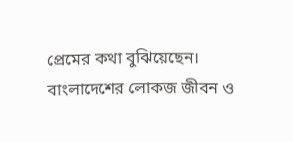প্রেমের কথা বুঝিয়েছেন।
বাংলাদেশের লোকজ জীবন ও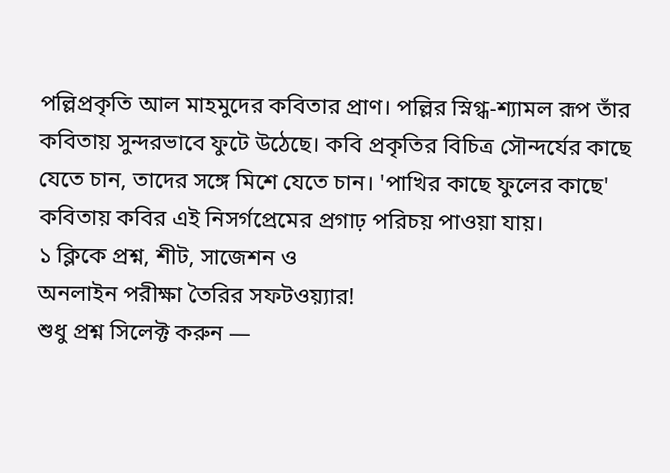পল্লিপ্রকৃতি আল মাহমুদের কবিতার প্রাণ। পল্লির স্নিগ্ধ-শ্যামল রূপ তাঁর কবিতায় সুন্দরভাবে ফুটে উঠেছে। কবি প্রকৃতির বিচিত্র সৌন্দর্যের কাছে যেতে চান, তাদের সঙ্গে মিশে যেতে চান। 'পাখির কাছে ফুলের কাছে' কবিতায় কবির এই নিসর্গপ্রেমের প্রগাঢ় পরিচয় পাওয়া যায়।
১ ক্লিকে প্রশ্ন, শীট, সাজেশন ও
অনলাইন পরীক্ষা তৈরির সফটওয়্যার!
শুধু প্রশ্ন সিলেক্ট করুন —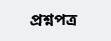প্রশ্নপত্র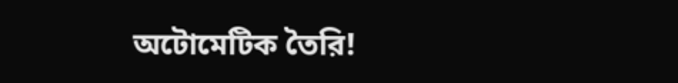অটোমেটিক তৈরি!